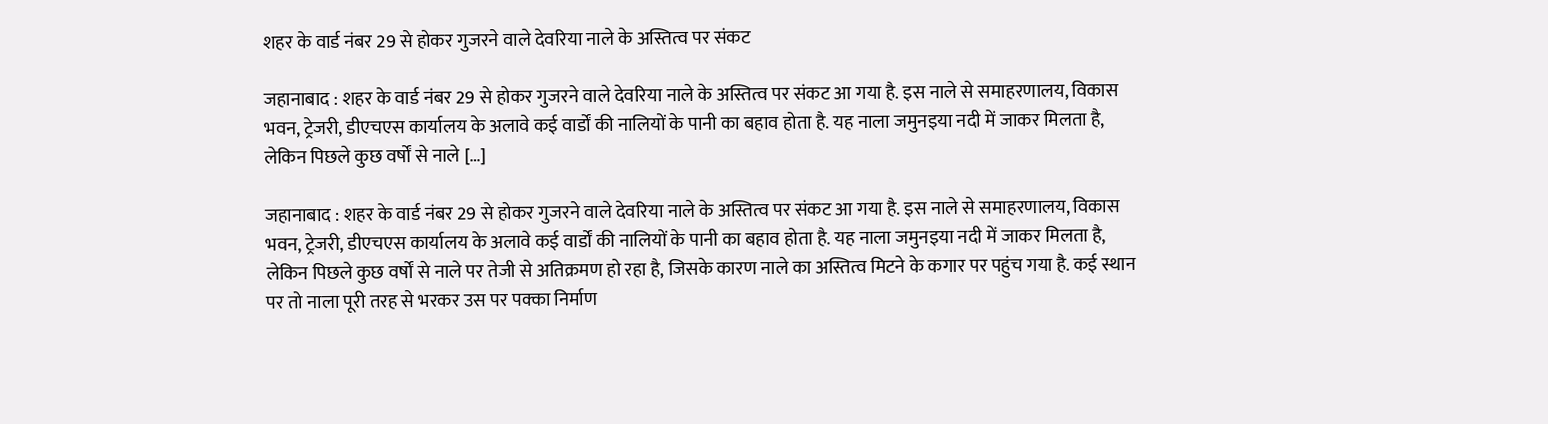शहर के वार्ड नंबर 29 से होकर गुजरने वाले देवरिया नाले के अस्तित्व पर संकट

जहानाबाद : शहर के वार्ड नंबर 29 से होकर गुजरने वाले देवरिया नाले के अस्तित्व पर संकट आ गया है. इस नाले से समाहरणालय, विकास भवन, ट्रेजरी, डीएचएस कार्यालय के अलावे कई वार्डों की नालियों के पानी का बहाव होता है. यह नाला जमुनइया नदी में जाकर मिलता है, लेकिन पिछले कुछ वर्षों से नाले […]

जहानाबाद : शहर के वार्ड नंबर 29 से होकर गुजरने वाले देवरिया नाले के अस्तित्व पर संकट आ गया है. इस नाले से समाहरणालय, विकास भवन, ट्रेजरी, डीएचएस कार्यालय के अलावे कई वार्डों की नालियों के पानी का बहाव होता है. यह नाला जमुनइया नदी में जाकर मिलता है, लेकिन पिछले कुछ वर्षों से नाले पर तेजी से अतिक्रमण हो रहा है, जिसके कारण नाले का अस्तित्व मिटने के कगार पर पहुंच गया है. कई स्थान पर तो नाला पूरी तरह से भरकर उस पर पक्का निर्माण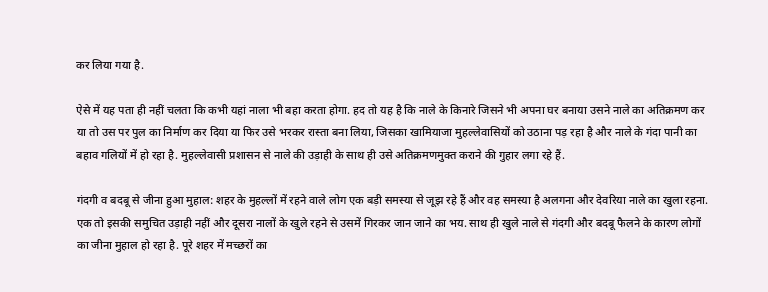कर लिया गया है.

ऐसे में यह पता ही नहीं चलता कि कभी यहां नाला भी बहा करता होगा. हद तो यह है कि नाले के किनारे जिसने भी अपना घर बनाया उसने नाले का अतिक्रमण कर या तो उस पर पुल का निर्माण कर दिया या फिर उसे भरकर रास्ता बना लिया, जिसका खामियाजा मुहल्लेवासियों को उठाना पड़ रहा है और नाले के गंदा पानी का बहाव गलियों में हो रहा है. मुहल्लेवासी प्रशासन से नाले की उड़ाही के साथ ही उसे अतिक्रमणमुक्त कराने की गुहार लगा रहे हैं.

गंदगी व बदबू से जीना हुआ मुहाल: शहर के मुहल्लों में रहने वाले लोग एक बड़ी समस्या से जूझ रहे हैं और वह समस्या है अलगना और देवरिया नाले का खुला रहना. एक तो इसकी समुचित उड़ाही नहीं और दूसरा नालों के खुले रहने से उसमें गिरकर जान जाने का भय. साथ ही खुले नाले से गंदगी और बदबू फैलने के कारण लोगों का जीना मुहाल हो रहा है. पूरे शहर में मच्छरों का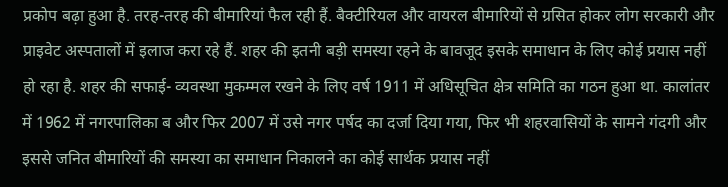प्रकोप बढ़ा हुआ है. तरह-तरह की बीमारियां फैल रही हैं. बैक्टीरियल और वायरल बीमारियों से ग्रसित होकर लोग सरकारी और प्राइवेट अस्पतालों में इलाज करा रहे हैं. शहर की इतनी बड़ी समस्या रहने के बावजूद इसके समाधान के लिए कोई प्रयास नहीं हो रहा है. शहर की सफाई- व्यवस्था मुकम्मल रखने के लिए वर्ष 1911 में अधिसूचित क्षेत्र समिति का गठन हुआ था. कालांतर में 1962 में नगरपालिका ब और फिर 2007 में उसे नगर पर्षद का दर्जा दिया गया, फिर भी शहरवासियों के सामने गंदगी और इससे जनित बीमारियों की समस्या का समाधान निकालने का कोई सार्थक प्रयास नहीं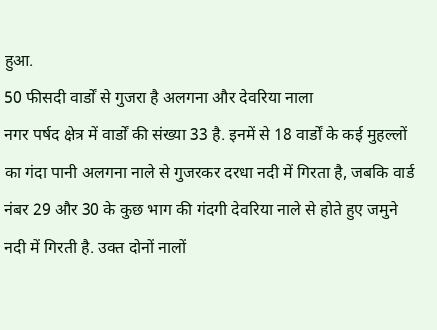हुआ.
50 फीसदी वार्डों से गुजरा है अलगना और देवरिया नाला
नगर पर्षद क्षेत्र में वार्डों की संख्या 33 है. इनमें से 18 वार्डों के कई मुहल्लों का गंदा पानी अलगना नाले से गुजरकर दरधा नदी में गिरता है, जबकि वार्ड नंबर 29 और 30 के कुछ भाग की गंदगी देवरिया नाले से होते हुए जमुने नदी में गिरती है. उक्त दोनों नालों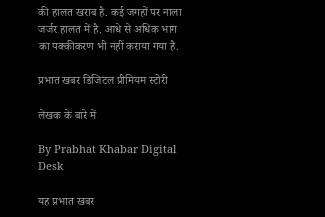की हालत खराब है. कई जगहों पर नाला जर्जर हालत में है. आधे से अधिक भाग का पक्कीकरण भी नहीं कराया गया है.

प्रभात खबर डिजिटल प्रीमियम स्टोरी

लेखक के बारे में

By Prabhat Khabar Digital Desk

यह प्रभात खबर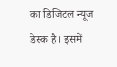का डिजिटल न्यूज डेस्क है। इसमें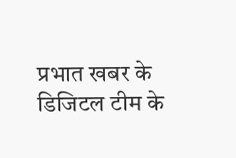प्रभात खबर के डिजिटल टीम के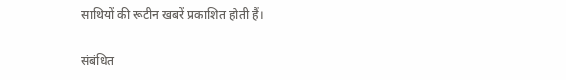साथियों की रूटीन खबरें प्रकाशित होती हैं।

संबंधित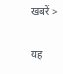खबरें >

यह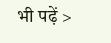भी पढ़ें >